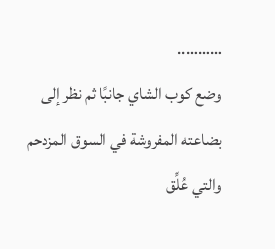………..
وضع كوب الشاي جانبًا ثم نظر إلى بضاعته المفروشة في السوق المزدحم والتي عُلِّق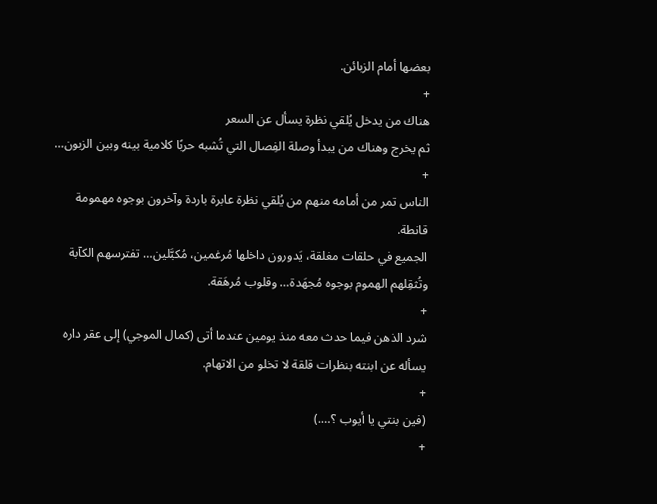بعضها أمام الزبائن.
+
هناك من يدخل يُلقي نظرة يسأل عن السعر
ثم يخرج وهناك من يبدأ وصلة الفِصال التي تُشبه حربًا كلامية بينه وبين الزبون…
+
الناس تمر من أمامه منهم من يُلقي نظرة عابرة باردة وآخرون بوجوه مهمومة قانطة.
الجميع في حلقات مغلقة، يَدورون داخلها مُرغمين، مُكبَّلين… تفترسهم الكآبة وتُثقِلهم الهموم بوجوه مُجهَدة… وقلوب مُرهَقة.
+
شرد الذهن فيما حدث معه منذ يومين عندما أتى (كمال الموجي) إلى عقر داره يسأله عن ابنته بنظرات قلقة لا تخلو من الاتهام.
+
(فين بنتي يا أيوب ؟….)
+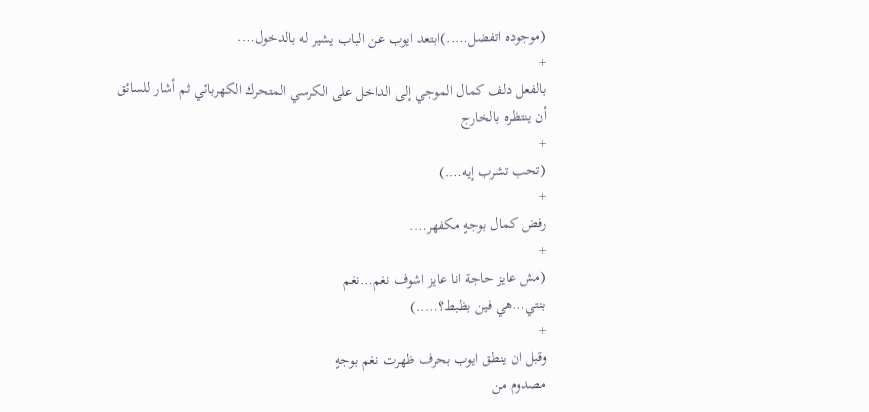(موجوده اتفضل…..)ابتعد ايوب عن الباب يشير له بالدخول….
+
بالفعل دلف كمال الموجي إلى الداخل على الكرسي المتحرك الكهربائي ثم أشار للسائق
أن ينتظره بالخارج
+
(تحب تشرب إيه….)
+
رفض كمال بوجهٍ مكفهر….
+
(مش عايز حاجة انا عايز اشوف نغم…نغم
بنتي…هي فين بظبط؟…..)
+
وقبل ان ينطق ايوب بحرف ظهرت نغم بوجهٍ
مصدوم من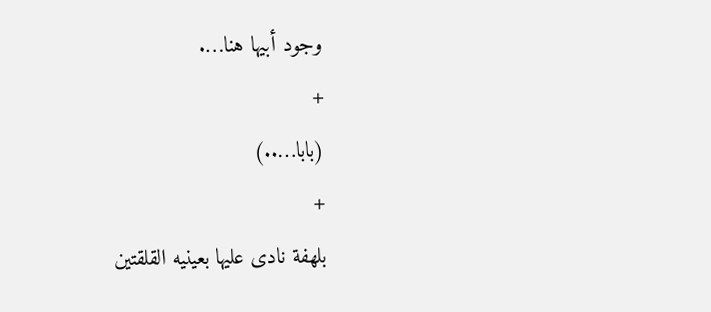وجود أبيها هنا….
+
(بابا…..)
+
بلهفة نادى عليها بعينيه القلقتين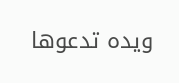ويده تدعوها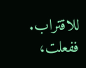للاقتراب. ففعلت،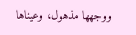ووجهها مذهول، وعيناها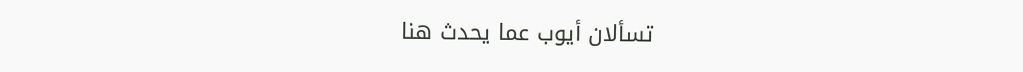تسألان أيوب عما يحدث هنا